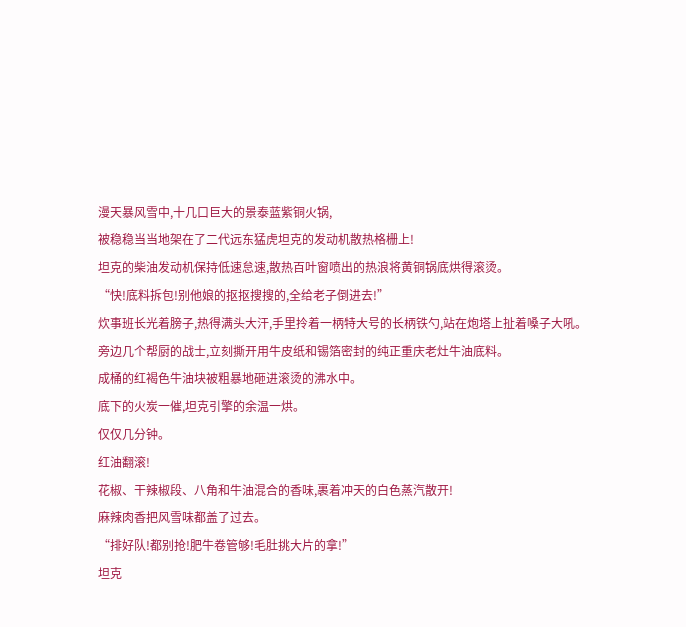漫天暴风雪中,十几口巨大的景泰蓝紫铜火锅,
被稳稳当当地架在了二代远东猛虎坦克的发动机散热格栅上!
坦克的柴油发动机保持低速怠速,散热百叶窗喷出的热浪将黄铜锅底烘得滚烫。
“快!底料拆包!别他娘的抠抠搜搜的,全给老子倒进去!”
炊事班长光着膀子,热得满头大汗,手里拎着一柄特大号的长柄铁勺,站在炮塔上扯着嗓子大吼。
旁边几个帮厨的战士,立刻撕开用牛皮纸和锡箔密封的纯正重庆老灶牛油底料。
成桶的红褐色牛油块被粗暴地砸进滚烫的沸水中。
底下的火炭一催,坦克引擎的余温一烘。
仅仅几分钟。
红油翻滚!
花椒、干辣椒段、八角和牛油混合的香味,裹着冲天的白色蒸汽散开!
麻辣肉香把风雪味都盖了过去。
“排好队!都别抢!肥牛卷管够!毛肚挑大片的拿!”
坦克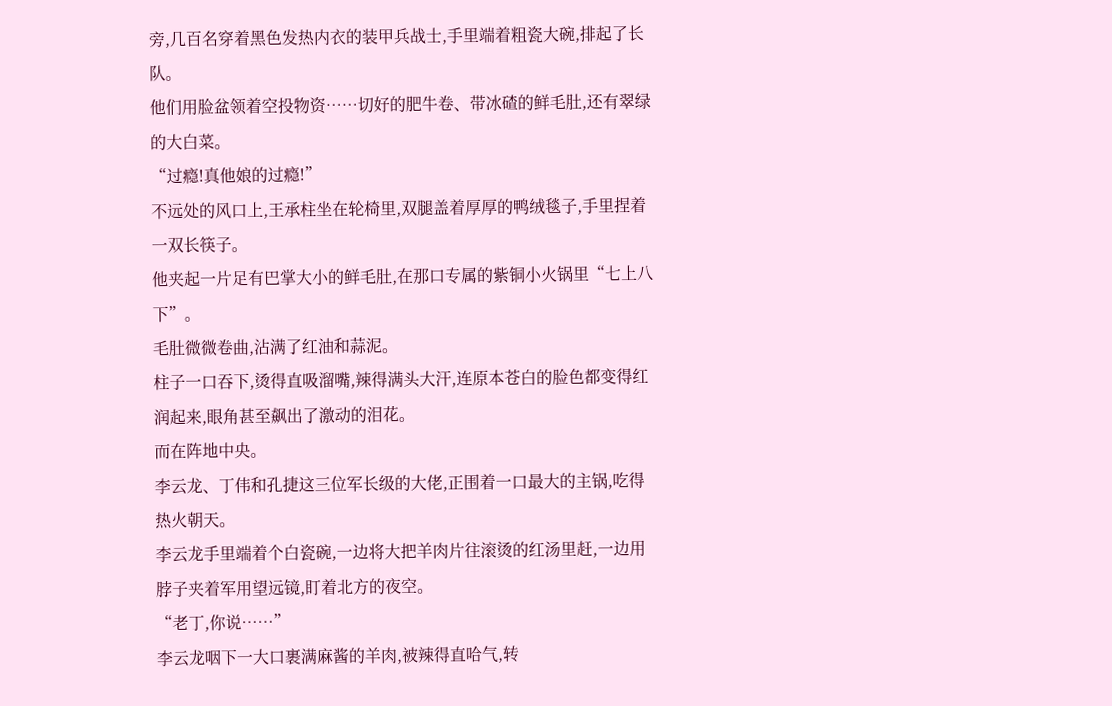旁,几百名穿着黑色发热内衣的装甲兵战士,手里端着粗瓷大碗,排起了长队。
他们用脸盆领着空投物资……切好的肥牛卷、带冰碴的鲜毛肚,还有翠绿的大白菜。
“过瘾!真他娘的过瘾!”
不远处的风口上,王承柱坐在轮椅里,双腿盖着厚厚的鸭绒毯子,手里捏着一双长筷子。
他夹起一片足有巴掌大小的鲜毛肚,在那口专属的紫铜小火锅里“七上八下”。
毛肚微微卷曲,沾满了红油和蒜泥。
柱子一口吞下,烫得直吸溜嘴,辣得满头大汗,连原本苍白的脸色都变得红润起来,眼角甚至飙出了激动的泪花。
而在阵地中央。
李云龙、丁伟和孔捷这三位军长级的大佬,正围着一口最大的主锅,吃得热火朝天。
李云龙手里端着个白瓷碗,一边将大把羊肉片往滚烫的红汤里赶,一边用脖子夹着军用望远镜,盯着北方的夜空。
“老丁,你说……”
李云龙咽下一大口裹满麻酱的羊肉,被辣得直哈气,转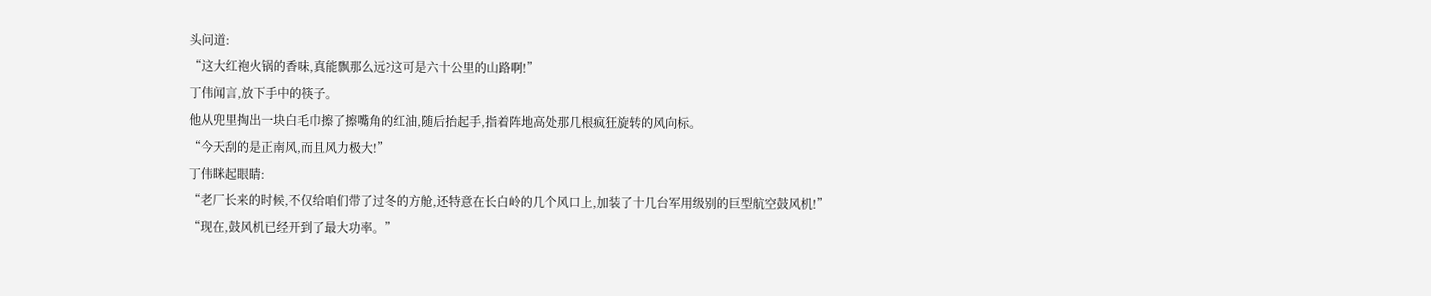头问道:
“这大红袍火锅的香味,真能飘那么远?这可是六十公里的山路啊!”
丁伟闻言,放下手中的筷子。
他从兜里掏出一块白毛巾擦了擦嘴角的红油,随后抬起手,指着阵地高处那几根疯狂旋转的风向标。
“今天刮的是正南风,而且风力极大!”
丁伟眯起眼睛:
“老厂长来的时候,不仅给咱们带了过冬的方舱,还特意在长白岭的几个风口上,加装了十几台军用级别的巨型航空鼓风机!”
“现在,鼓风机已经开到了最大功率。”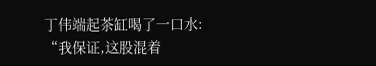丁伟端起茶缸喝了一口水:
“我保证,这股混着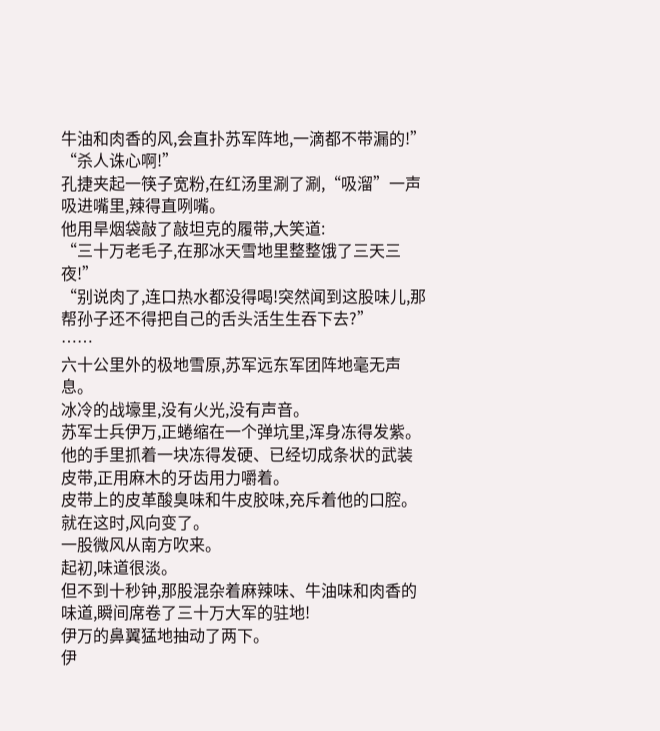牛油和肉香的风,会直扑苏军阵地,一滴都不带漏的!”
“杀人诛心啊!”
孔捷夹起一筷子宽粉,在红汤里涮了涮,“吸溜”一声吸进嘴里,辣得直咧嘴。
他用旱烟袋敲了敲坦克的履带,大笑道:
“三十万老毛子,在那冰天雪地里整整饿了三天三夜!”
“别说肉了,连口热水都没得喝!突然闻到这股味儿,那帮孙子还不得把自己的舌头活生生吞下去?”
……
六十公里外的极地雪原,苏军远东军团阵地毫无声息。
冰冷的战壕里,没有火光,没有声音。
苏军士兵伊万,正蜷缩在一个弹坑里,浑身冻得发紫。
他的手里抓着一块冻得发硬、已经切成条状的武装皮带,正用麻木的牙齿用力嚼着。
皮带上的皮革酸臭味和牛皮胶味,充斥着他的口腔。
就在这时,风向变了。
一股微风从南方吹来。
起初,味道很淡。
但不到十秒钟,那股混杂着麻辣味、牛油味和肉香的味道,瞬间席卷了三十万大军的驻地!
伊万的鼻翼猛地抽动了两下。
伊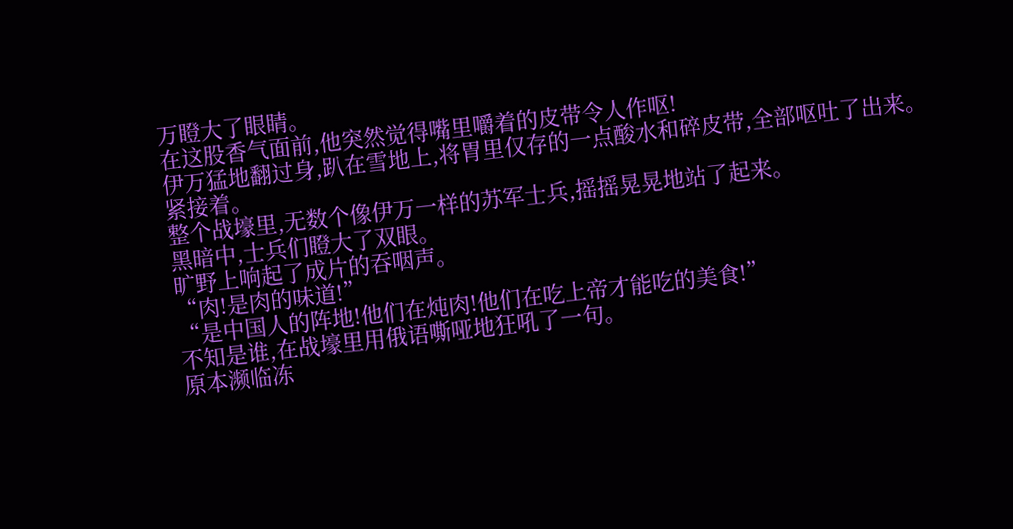万瞪大了眼睛。
在这股香气面前,他突然觉得嘴里嚼着的皮带令人作呕!
伊万猛地翻过身,趴在雪地上,将胃里仅存的一点酸水和碎皮带,全部呕吐了出来。
紧接着。
整个战壕里,无数个像伊万一样的苏军士兵,摇摇晃晃地站了起来。
黑暗中,士兵们瞪大了双眼。
旷野上响起了成片的吞咽声。
“肉!是肉的味道!”
“是中国人的阵地!他们在炖肉!他们在吃上帝才能吃的美食!”
不知是谁,在战壕里用俄语嘶哑地狂吼了一句。
原本濒临冻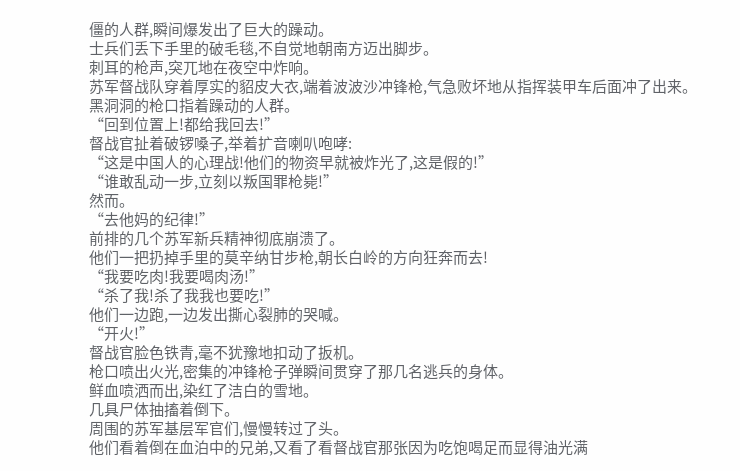僵的人群,瞬间爆发出了巨大的躁动。
士兵们丢下手里的破毛毯,不自觉地朝南方迈出脚步。
刺耳的枪声,突兀地在夜空中炸响。
苏军督战队穿着厚实的貂皮大衣,端着波波沙冲锋枪,气急败坏地从指挥装甲车后面冲了出来。
黑洞洞的枪口指着躁动的人群。
“回到位置上!都给我回去!”
督战官扯着破锣嗓子,举着扩音喇叭咆哮:
“这是中国人的心理战!他们的物资早就被炸光了,这是假的!”
“谁敢乱动一步,立刻以叛国罪枪毙!”
然而。
“去他妈的纪律!”
前排的几个苏军新兵精神彻底崩溃了。
他们一把扔掉手里的莫辛纳甘步枪,朝长白岭的方向狂奔而去!
“我要吃肉!我要喝肉汤!”
“杀了我!杀了我我也要吃!”
他们一边跑,一边发出撕心裂肺的哭喊。
“开火!”
督战官脸色铁青,毫不犹豫地扣动了扳机。
枪口喷出火光,密集的冲锋枪子弹瞬间贯穿了那几名逃兵的身体。
鲜血喷洒而出,染红了洁白的雪地。
几具尸体抽搐着倒下。
周围的苏军基层军官们,慢慢转过了头。
他们看着倒在血泊中的兄弟,又看了看督战官那张因为吃饱喝足而显得油光满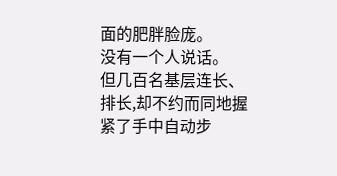面的肥胖脸庞。
没有一个人说话。
但几百名基层连长、排长,却不约而同地握紧了手中自动步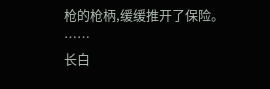枪的枪柄,缓缓推开了保险。
……
长白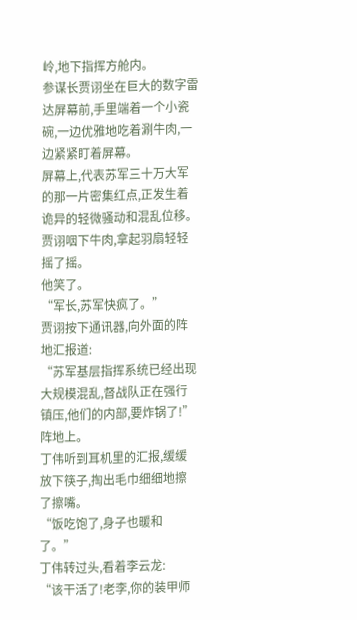岭,地下指挥方舱内。
参谋长贾诩坐在巨大的数字雷达屏幕前,手里端着一个小瓷碗,一边优雅地吃着涮牛肉,一边紧紧盯着屏幕。
屏幕上,代表苏军三十万大军的那一片密集红点,正发生着诡异的轻微骚动和混乱位移。
贾诩咽下牛肉,拿起羽扇轻轻摇了摇。
他笑了。
“军长,苏军快疯了。”
贾诩按下通讯器,向外面的阵地汇报道:
“苏军基层指挥系统已经出现大规模混乱,督战队正在强行镇压,他们的内部,要炸锅了!”
阵地上。
丁伟听到耳机里的汇报,缓缓放下筷子,掏出毛巾细细地擦了擦嘴。
“饭吃饱了,身子也暖和了。”
丁伟转过头,看着李云龙:
“该干活了!老李,你的装甲师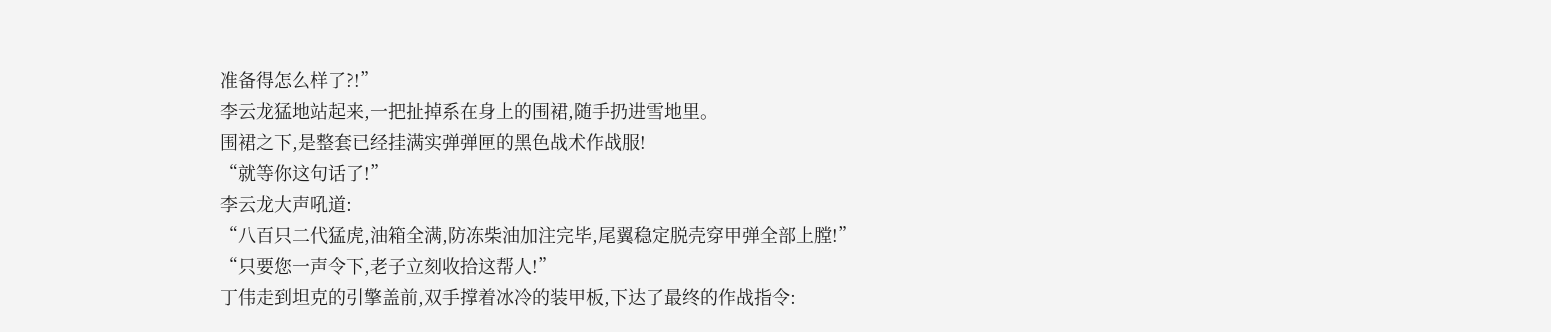准备得怎么样了?!”
李云龙猛地站起来,一把扯掉系在身上的围裙,随手扔进雪地里。
围裙之下,是整套已经挂满实弹弹匣的黑色战术作战服!
“就等你这句话了!”
李云龙大声吼道:
“八百只二代猛虎,油箱全满,防冻柴油加注完毕,尾翼稳定脱壳穿甲弹全部上膛!”
“只要您一声令下,老子立刻收拾这帮人!”
丁伟走到坦克的引擎盖前,双手撑着冰冷的装甲板,下达了最终的作战指令: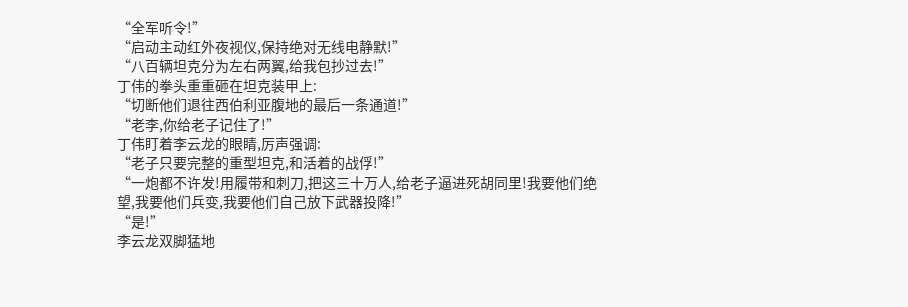“全军听令!”
“启动主动红外夜视仪,保持绝对无线电静默!”
“八百辆坦克分为左右两翼,给我包抄过去!”
丁伟的拳头重重砸在坦克装甲上:
“切断他们退往西伯利亚腹地的最后一条通道!”
“老李,你给老子记住了!”
丁伟盯着李云龙的眼睛,厉声强调:
“老子只要完整的重型坦克,和活着的战俘!”
“一炮都不许发!用履带和刺刀,把这三十万人,给老子逼进死胡同里!我要他们绝望,我要他们兵变,我要他们自己放下武器投降!”
“是!”
李云龙双脚猛地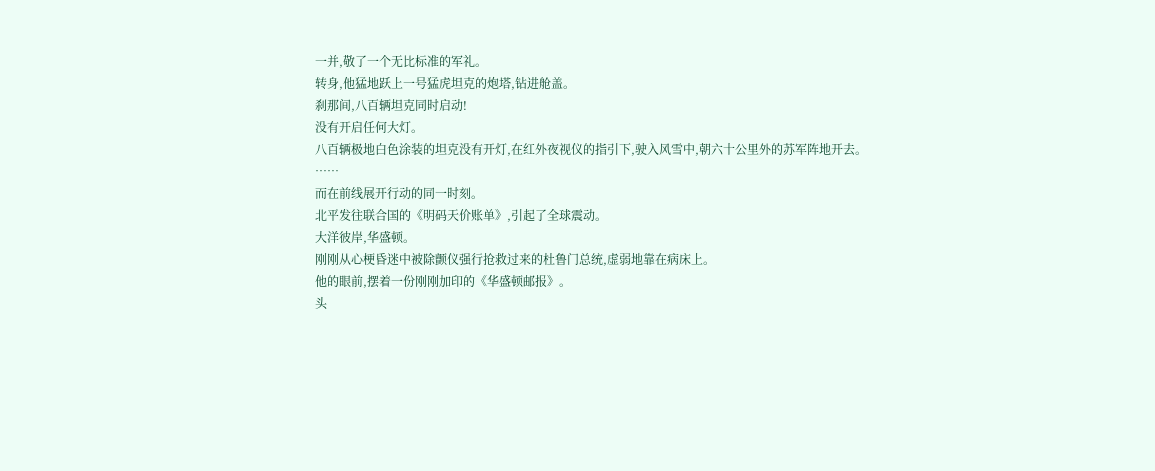一并,敬了一个无比标准的军礼。
转身,他猛地跃上一号猛虎坦克的炮塔,钻进舱盖。
刹那间,八百辆坦克同时启动!
没有开启任何大灯。
八百辆极地白色涂装的坦克没有开灯,在红外夜视仪的指引下,驶入风雪中,朝六十公里外的苏军阵地开去。
……
而在前线展开行动的同一时刻。
北平发往联合国的《明码天价账单》,引起了全球震动。
大洋彼岸,华盛顿。
刚刚从心梗昏迷中被除颤仪强行抢救过来的杜鲁门总统,虚弱地靠在病床上。
他的眼前,摆着一份刚刚加印的《华盛顿邮报》。
头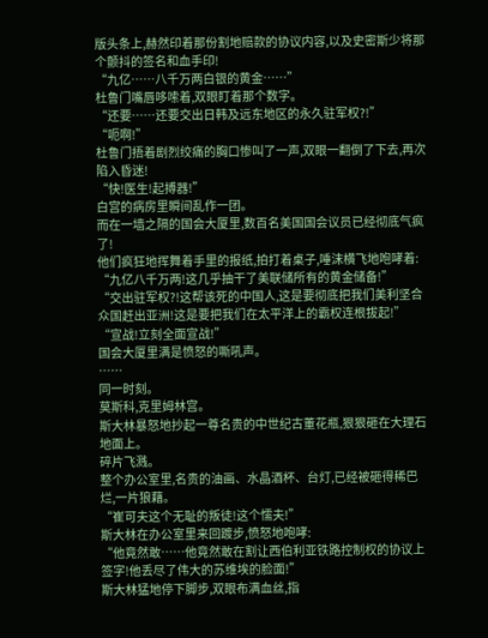版头条上,赫然印着那份割地赔款的协议内容,以及史密斯少将那个颤抖的签名和血手印!
“九亿……八千万两白银的黄金……”
杜鲁门嘴唇哆嗦着,双眼盯着那个数字。
“还要……还要交出日韩及远东地区的永久驻军权?!”
“呃啊!”
杜鲁门捂着剧烈绞痛的胸口惨叫了一声,双眼一翻倒了下去,再次陷入昏迷!
“快!医生!起搏器!”
白宫的病房里瞬间乱作一团。
而在一墙之隔的国会大厦里,数百名美国国会议员已经彻底气疯了!
他们疯狂地挥舞着手里的报纸,拍打着桌子,唾沫横飞地咆哮着:
“九亿八千万两!这几乎抽干了美联储所有的黄金储备!”
“交出驻军权?!这帮该死的中国人,这是要彻底把我们美利坚合众国赶出亚洲!这是要把我们在太平洋上的霸权连根拔起!”
“宣战!立刻全面宣战!”
国会大厦里满是愤怒的嘶吼声。
……
同一时刻。
莫斯科,克里姆林宫。
斯大林暴怒地抄起一尊名贵的中世纪古董花瓶,狠狠砸在大理石地面上。
碎片飞溅。
整个办公室里,名贵的油画、水晶酒杯、台灯,已经被砸得稀巴烂,一片狼藉。
“崔可夫这个无耻的叛徒!这个懦夫!”
斯大林在办公室里来回踱步,愤怒地咆哮:
“他竟然敢……他竟然敢在割让西伯利亚铁路控制权的协议上签字!他丢尽了伟大的苏维埃的脸面!”
斯大林猛地停下脚步,双眼布满血丝,指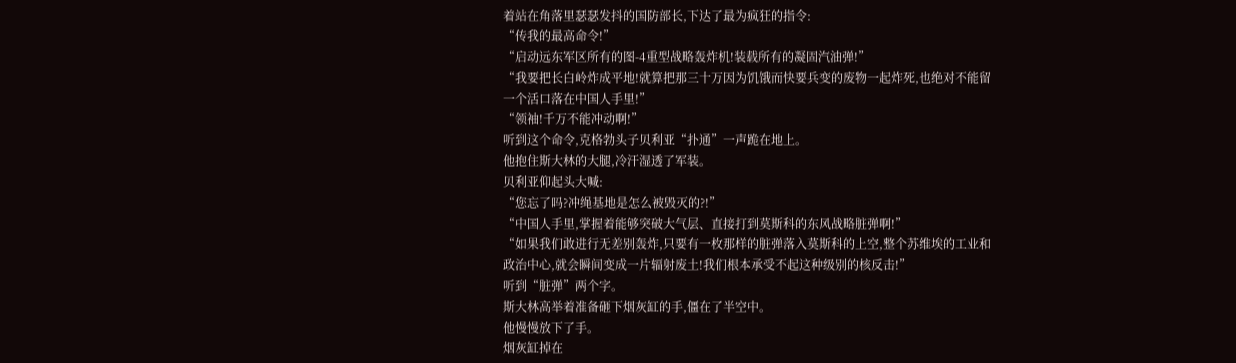着站在角落里瑟瑟发抖的国防部长,下达了最为疯狂的指令:
“传我的最高命令!”
“启动远东军区所有的图-4重型战略轰炸机!装载所有的凝固汽油弹!”
“我要把长白岭炸成平地!就算把那三十万因为饥饿而快要兵变的废物一起炸死,也绝对不能留一个活口落在中国人手里!”
“领袖!千万不能冲动啊!”
听到这个命令,克格勃头子贝利亚“扑通”一声跪在地上。
他抱住斯大林的大腿,冷汗湿透了军装。
贝利亚仰起头大喊:
“您忘了吗?冲绳基地是怎么被毁灭的?!”
“中国人手里,掌握着能够突破大气层、直接打到莫斯科的东风战略脏弹啊!”
“如果我们敢进行无差别轰炸,只要有一枚那样的脏弹落入莫斯科的上空,整个苏维埃的工业和政治中心,就会瞬间变成一片辐射废土!我们根本承受不起这种级别的核反击!”
听到“脏弹”两个字。
斯大林高举着准备砸下烟灰缸的手,僵在了半空中。
他慢慢放下了手。
烟灰缸掉在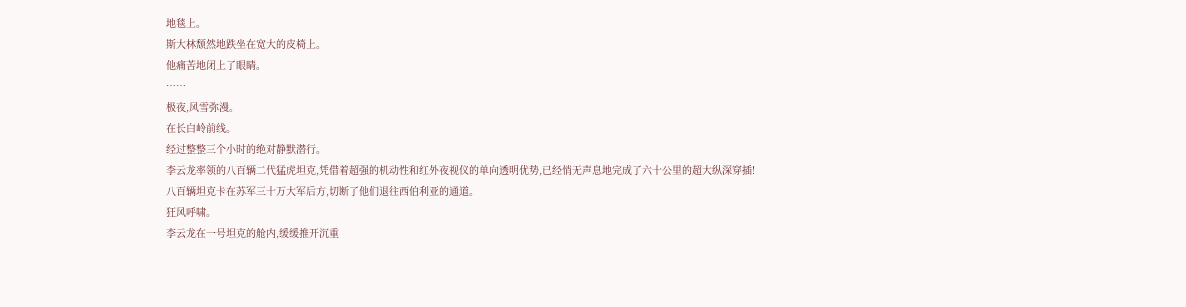地毯上。
斯大林颓然地跌坐在宽大的皮椅上。
他痛苦地闭上了眼睛。
……
极夜,风雪弥漫。
在长白岭前线。
经过整整三个小时的绝对静默潜行。
李云龙率领的八百辆二代猛虎坦克,凭借着超强的机动性和红外夜视仪的单向透明优势,已经悄无声息地完成了六十公里的超大纵深穿插!
八百辆坦克卡在苏军三十万大军后方,切断了他们退往西伯利亚的通道。
狂风呼啸。
李云龙在一号坦克的舱内,缓缓推开沉重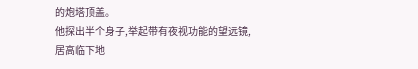的炮塔顶盖。
他探出半个身子,举起带有夜视功能的望远镜,居高临下地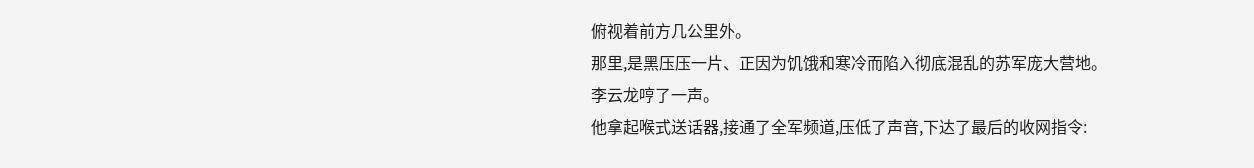俯视着前方几公里外。
那里,是黑压压一片、正因为饥饿和寒冷而陷入彻底混乱的苏军庞大营地。
李云龙哼了一声。
他拿起喉式送话器,接通了全军频道,压低了声音,下达了最后的收网指令: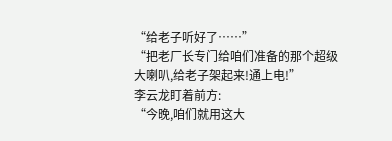“给老子听好了……”
“把老厂长专门给咱们准备的那个超级大喇叭,给老子架起来!通上电!”
李云龙盯着前方:
“今晚,咱们就用这大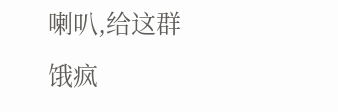喇叭,给这群饿疯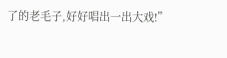了的老毛子,好好唱出一出大戏!”